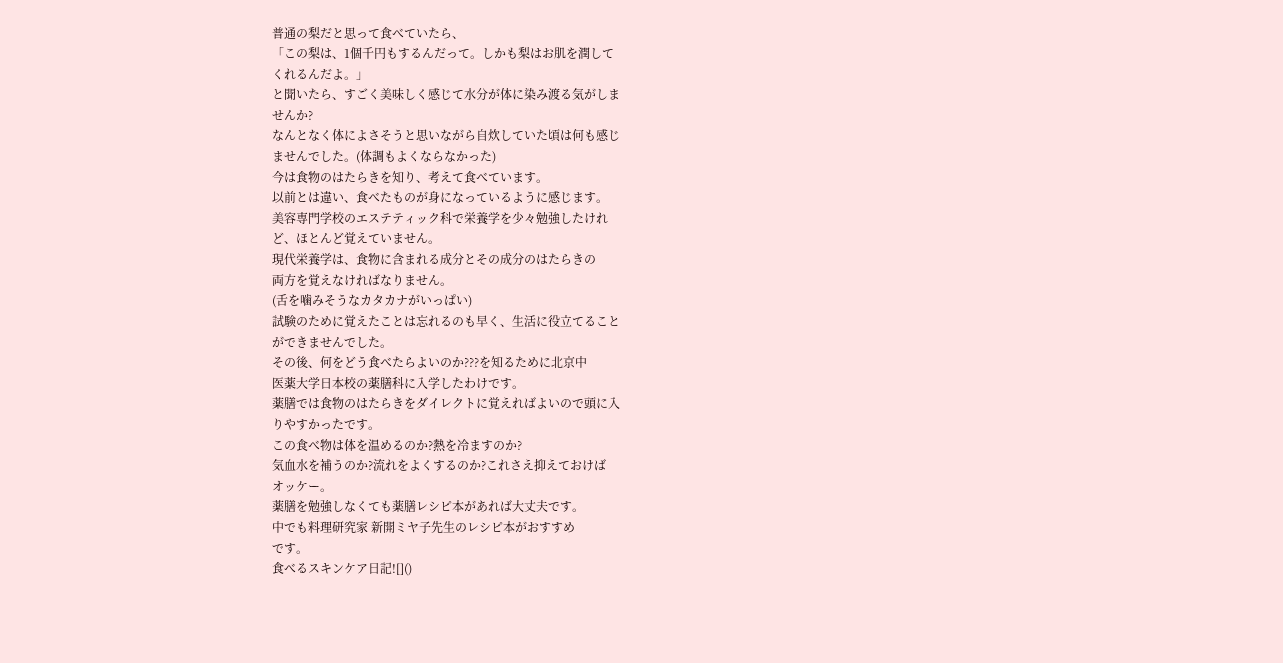普通の梨だと思って食べていたら、
「この梨は、1個千円もするんだって。しかも梨はお肌を潤して
くれるんだよ。」
と聞いたら、すごく美味しく感じて水分が体に染み渡る気がしま
せんか?
なんとなく体によさそうと思いながら自炊していた頃は何も感じ
ませんでした。(体調もよくならなかった)
今は食物のはたらきを知り、考えて食べています。
以前とは違い、食べたものが身になっているように感じます。
美容専門学校のエステティック科で栄養学を少々勉強したけれ
ど、ほとんど覚えていません。
現代栄養学は、食物に含まれる成分とその成分のはたらきの
両方を覚えなければなりません。
(舌を噛みそうなカタカナがいっぱい)
試験のために覚えたことは忘れるのも早く、生活に役立てること
ができませんでした。
その後、何をどう食べたらよいのか???を知るために北京中
医薬大学日本校の薬膳科に入学したわけです。
薬膳では食物のはたらきをダイレクトに覚えればよいので頭に入
りやすかったです。
この食べ物は体を温めるのか?熱を冷ますのか?
気血水を補うのか?流れをよくするのか?これさえ抑えておけば
オッケー。
薬膳を勉強しなくても薬膳レシピ本があれば大丈夫です。
中でも料理研究家 新開ミヤ子先生のレシピ本がおすすめ
です。
食べるスキンケア日記![]()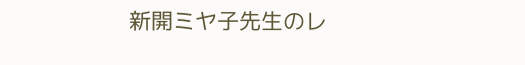新開ミヤ子先生のレ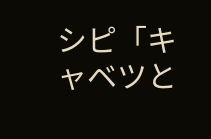シピ「キャベツと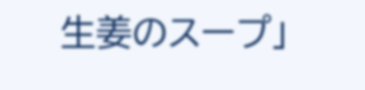生姜のスープ」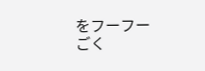をフーフー
ごく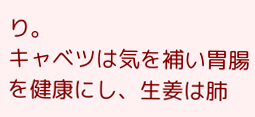り。
キャベツは気を補い胃腸を健康にし、生姜は肺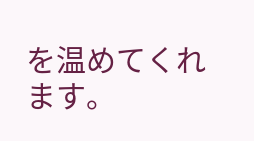を温めてくれます。